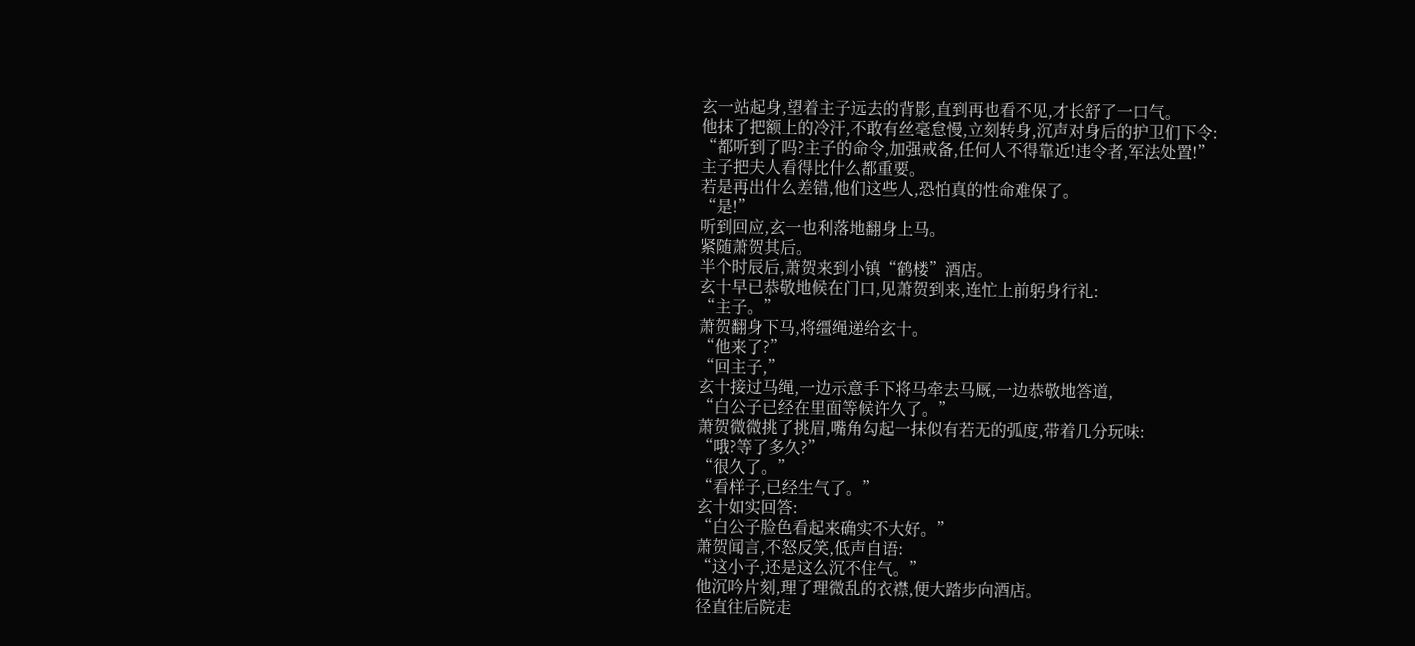玄一站起身,望着主子远去的背影,直到再也看不见,才长舒了一口气。
他抹了把额上的冷汗,不敢有丝毫怠慢,立刻转身,沉声对身后的护卫们下令:
“都听到了吗?主子的命令,加强戒备,任何人不得靠近!违令者,军法处置!”
主子把夫人看得比什么都重要。
若是再出什么差错,他们这些人,恐怕真的性命难保了。
“是!”
听到回应,玄一也利落地翻身上马。
紧随萧贺其后。
半个时辰后,萧贺来到小镇“鹤楼”酒店。
玄十早已恭敬地候在门口,见萧贺到来,连忙上前躬身行礼:
“主子。”
萧贺翻身下马,将缰绳递给玄十。
“他来了?”
“回主子,”
玄十接过马绳,一边示意手下将马牵去马厩,一边恭敬地答道,
“白公子已经在里面等候许久了。”
萧贺微微挑了挑眉,嘴角勾起一抹似有若无的弧度,带着几分玩味:
“哦?等了多久?”
“很久了。”
“看样子,已经生气了。”
玄十如实回答:
“白公子脸色看起来确实不大好。”
萧贺闻言,不怒反笑,低声自语:
“这小子,还是这么沉不住气。”
他沉吟片刻,理了理微乱的衣襟,便大踏步向酒店。
径直往后院走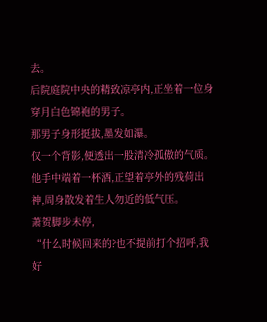去。
后院庭院中央的精致凉亭内,正坐着一位身穿月白色锦袍的男子。
那男子身形挺拔,墨发如瀑。
仅一个背影,便透出一股清冷孤傲的气质。
他手中端着一杯酒,正望着亭外的残荷出神,周身散发着生人勿近的低气压。
萧贺脚步未停,
“什么时候回来的?也不提前打个招呼,我好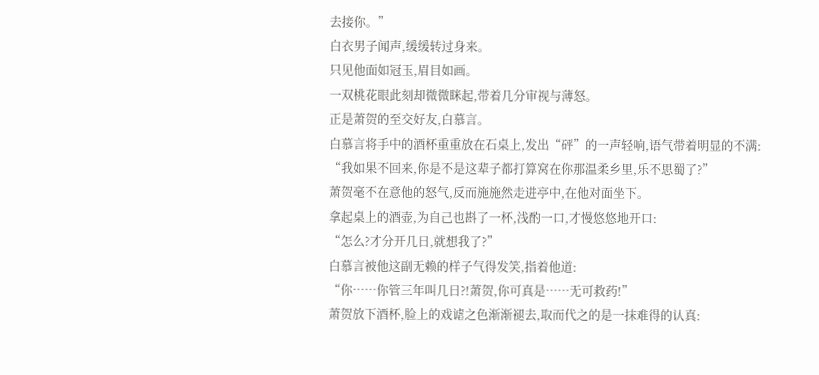去接你。”
白衣男子闻声,缓缓转过身来。
只见他面如冠玉,眉目如画。
一双桃花眼此刻却微微眯起,带着几分审视与薄怒。
正是萧贺的至交好友,白慕言。
白慕言将手中的酒杯重重放在石桌上,发出“砰”的一声轻响,语气带着明显的不满:
“我如果不回来,你是不是这辈子都打算窝在你那温柔乡里,乐不思蜀了?”
萧贺毫不在意他的怒气,反而施施然走进亭中,在他对面坐下。
拿起桌上的酒壶,为自己也斟了一杯,浅酌一口,才慢悠悠地开口:
“怎么?才分开几日,就想我了?”
白慕言被他这副无赖的样子气得发笑,指着他道:
“你……你管三年叫几日?!萧贺,你可真是……无可救药!”
萧贺放下酒杯,脸上的戏谑之色渐渐褪去,取而代之的是一抹难得的认真: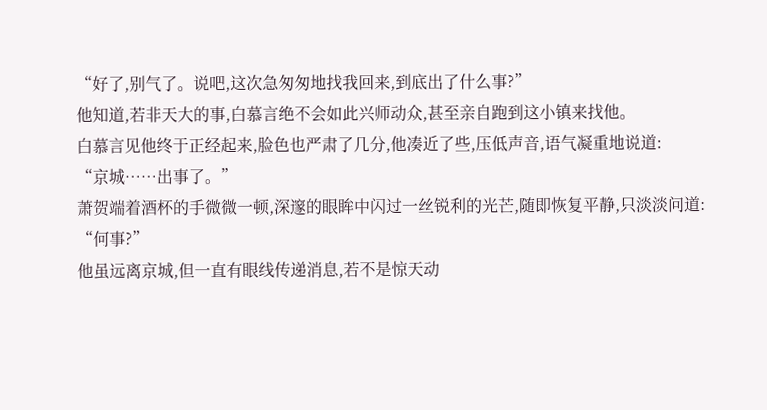“好了,别气了。说吧,这次急匆匆地找我回来,到底出了什么事?”
他知道,若非天大的事,白慕言绝不会如此兴师动众,甚至亲自跑到这小镇来找他。
白慕言见他终于正经起来,脸色也严肃了几分,他凑近了些,压低声音,语气凝重地说道:
“京城……出事了。”
萧贺端着酒杯的手微微一顿,深邃的眼眸中闪过一丝锐利的光芒,随即恢复平静,只淡淡问道:
“何事?”
他虽远离京城,但一直有眼线传递消息,若不是惊天动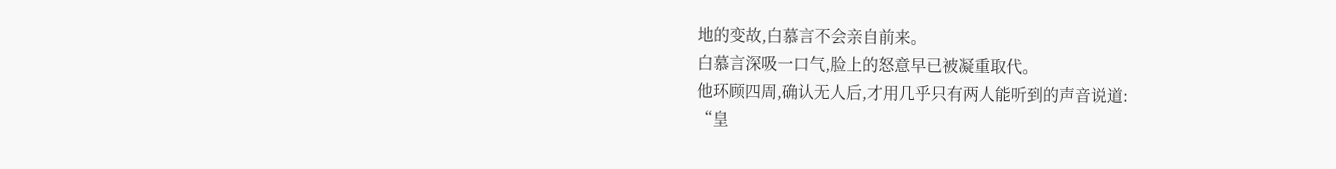地的变故,白慕言不会亲自前来。
白慕言深吸一口气,脸上的怒意早已被凝重取代。
他环顾四周,确认无人后,才用几乎只有两人能听到的声音说道:
“皇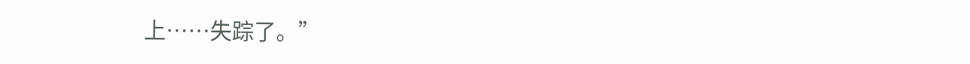上……失踪了。”